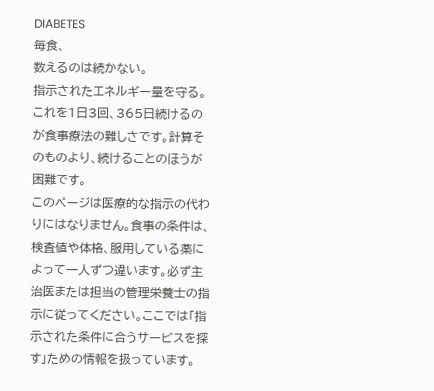DIABETES
毎食、
数えるのは続かない。
指示されたエネルギー量を守る。これを1日3回、365日続けるのが食事療法の難しさです。計算そのものより、続けることのほうが困難です。
このページは医療的な指示の代わりにはなりません。食事の条件は、検査値や体格、服用している薬によって一人ずつ違います。必ず主治医または担当の管理栄養士の指示に従ってください。ここでは「指示された条件に合うサービスを探す」ための情報を扱っています。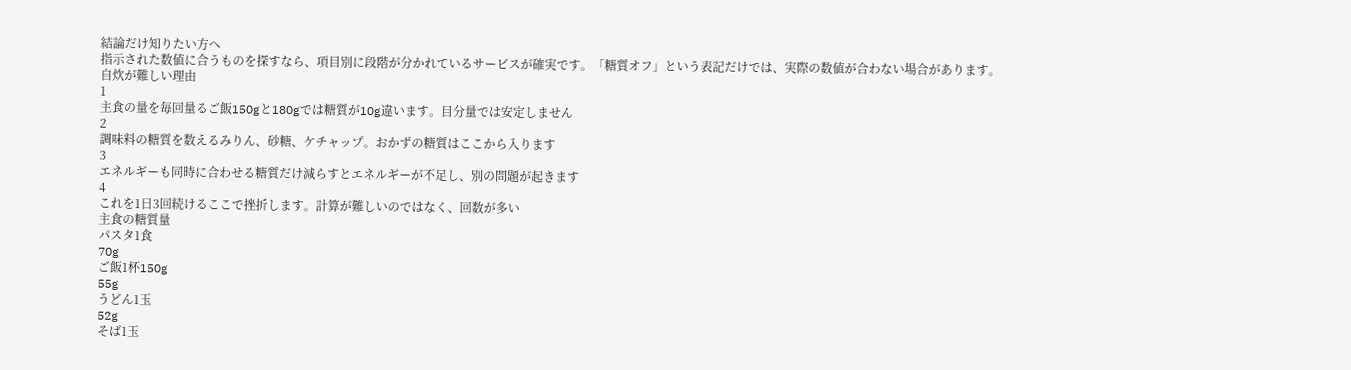結論だけ知りたい方へ
指示された数値に合うものを探すなら、項目別に段階が分かれているサービスが確実です。「糖質オフ」という表記だけでは、実際の数値が合わない場合があります。
自炊が難しい理由
1
主食の量を毎回量るご飯150gと180gでは糖質が10g違います。目分量では安定しません
2
調味料の糖質を数えるみりん、砂糖、ケチャップ。おかずの糖質はここから入ります
3
エネルギーも同時に合わせる糖質だけ減らすとエネルギーが不足し、別の問題が起きます
4
これを1日3回続けるここで挫折します。計算が難しいのではなく、回数が多い
主食の糖質量
パスタ1食
70g
ご飯1杯150g
55g
うどん1玉
52g
そば1玉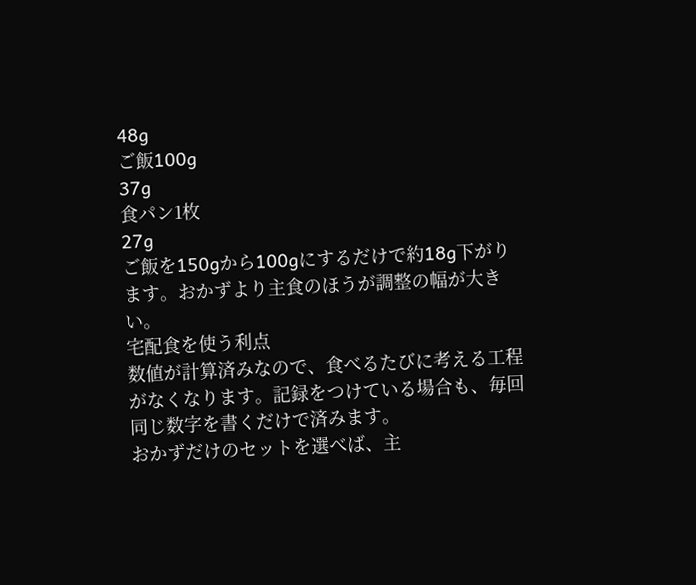48g
ご飯100g
37g
食パン1枚
27g
ご飯を150gから100gにするだけで約18g下がります。おかずより主食のほうが調整の幅が大きい。
宅配食を使う利点
数値が計算済みなので、食べるたびに考える工程がなくなります。記録をつけている場合も、毎回同じ数字を書くだけで済みます。
おかずだけのセットを選べば、主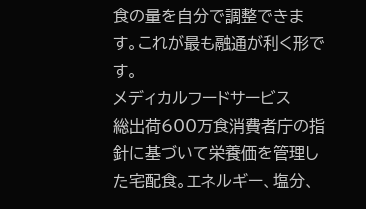食の量を自分で調整できます。これが最も融通が利く形です。
メディカルフードサービス
総出荷600万食消費者庁の指針に基づいて栄養価を管理した宅配食。エネルギー、塩分、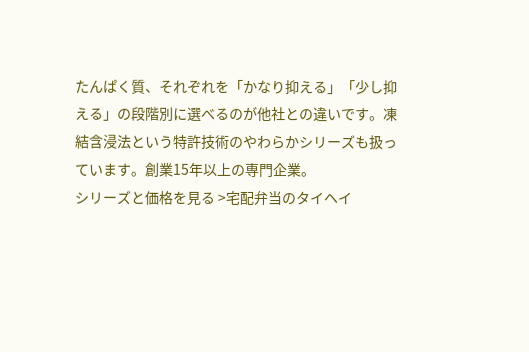たんぱく質、それぞれを「かなり抑える」「少し抑える」の段階別に選べるのが他社との違いです。凍結含浸法という特許技術のやわらかシリーズも扱っています。創業15年以上の専門企業。
シリーズと価格を見る >宅配弁当のタイヘイ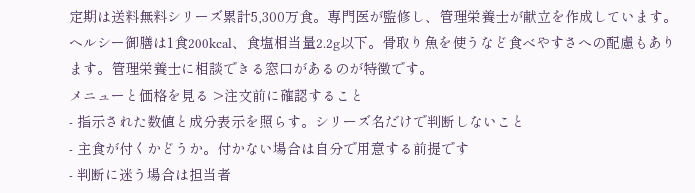定期は送料無料シリーズ累計5,300万食。専門医が監修し、管理栄養士が献立を作成しています。ヘルシー御膳は1食200kcal、食塩相当量2.2g以下。骨取り魚を使うなど食べやすさへの配慮もあります。管理栄養士に相談できる窓口があるのが特徴です。
メニューと価格を見る >注文前に確認すること
- 指示された数値と成分表示を照らす。シリーズ名だけで判断しないこと
- 主食が付くかどうか。付かない場合は自分で用意する前提です
- 判断に迷う場合は担当者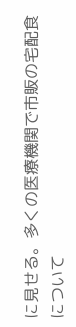に見せる。多くの医療機関で市販の宅配食について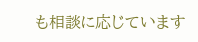も相談に応じています